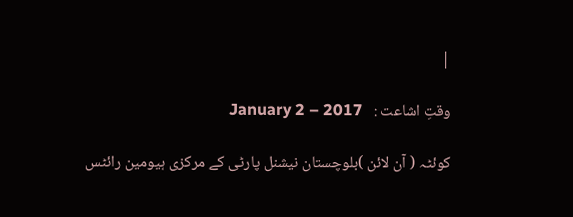|

وقتِ اشاعت :   January 2 – 2017

کوئٹہ ( آن لائن )بلوچستان نیشنل پارٹی کے مرکزی ہیومین رائٹس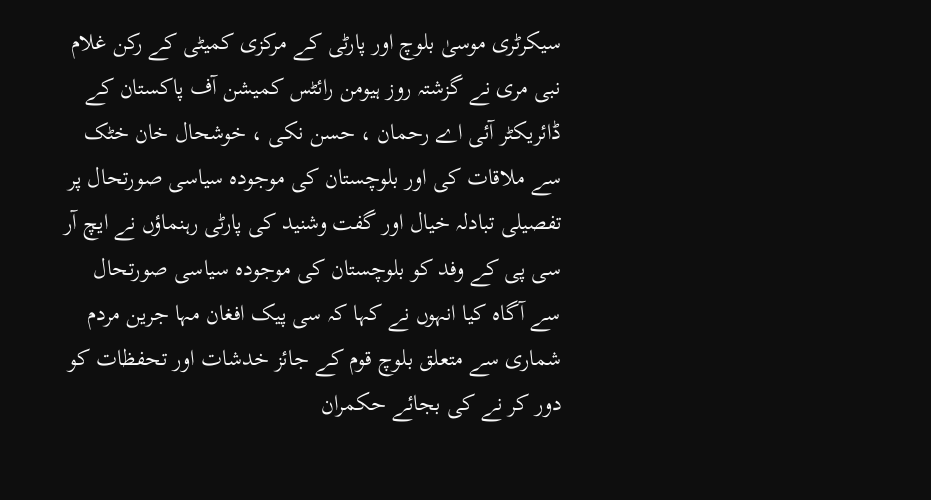سیکرٹری موسیٰ بلوچ اور پارٹی کے مرکزی کمیٹی کے رکن غلام نبی مری نے گزشتہ روز ہیومن رائٹس کمیشن آف پاکستان کے ڈائریکٹر آئی اے رحمان ، حسن نکی ، خوشحال خان خٹک سے ملاقات کی اور بلوچستان کی موجودہ سیاسی صورتحال پر تفصیلی تبادلہ خیال اور گفت وشنید کی پارٹی رہنماؤں نے ایچ آر سی پی کے وفد کو بلوچستان کی موجودہ سیاسی صورتحال سے آگاہ کیا انہوں نے کہا کہ سی پیک افغان مہا جرین مردم شماری سے متعلق بلوچ قوم کے جائز خدشات اور تحفظات کو دور کر نے کی بجائے حکمران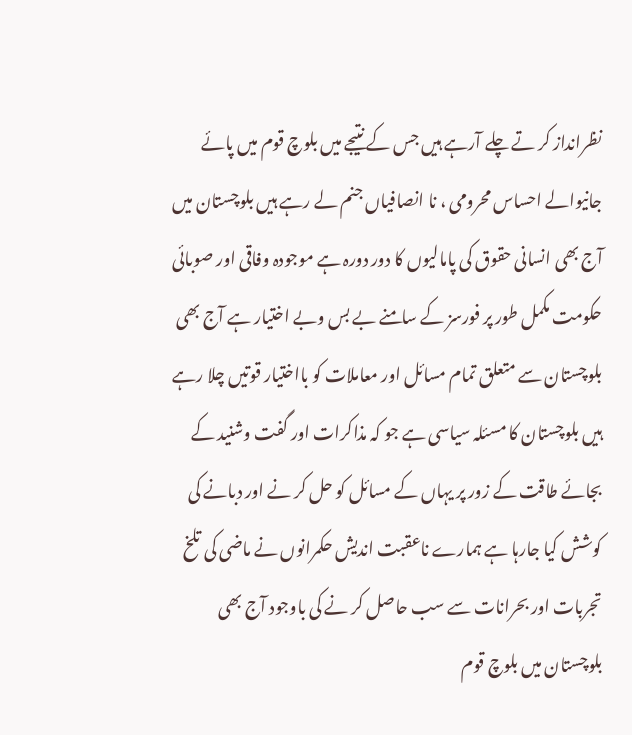نظرانداز کر تے چلے آرہے ہیں جس کے نتیجے میں بلوچ قوم میں پائے جانیوالے احساس محرومی ، نا انصافیاں جنم لے رہے ہیں بلوچستان میں آج بھی انسانی حقوق کی پامالیوں کا دور دورہ ہے موجودہ وفاقی اور صوبائی حکومت مکمل طور پر فورسز کے سامنے بے بس وبے اختیار ہے آج بھی بلوچستان سے متعلق تمام مسائل اور معاملات کو بااختیار قوتیں چلا رہے ہیں بلوچستان کا مسئلہ سیاسی ہے جو کہ مذاکرات اور گفت وشنید کے بجائے طاقت کے زور پر یہاں کے مسائل کو حل کر نے اور دبانے کی کوشش کیا جارہا ہے ہمارے ناعقبت اندیش حکمرانوں نے ماضی کی تلخ تجربات اور بحرانات سے سب حاصل کر نے کی باوجود آج بھی بلوچستان میں بلوچ قوم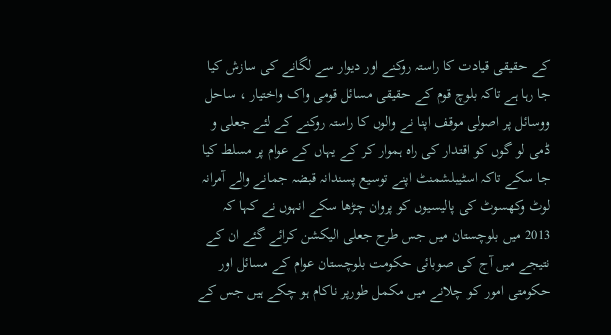کے حقیقی قیادت کا راستہ روکنے اور دیوار سے لگانے کی سازش کیا جا رہا ہے تاکہ بلوچ قوم کے حقیقی مسائل قومی واک واختیار ، ساحل ووسائل پر اصولی موقف اپنا نے والوں کا راستہ روکنے کے لئے جعلی و ڈمی لو گوں کو اقتدار کی راہ ہموار کر کے یہاں کے عوام پر مسلط کیا جا سکے تاکہ اسٹیبلشمنٹ اپنے توسیع پسندانہ قبضہ جمانے والے آمرانہ لوٹ وکھسوٹ کی پالیسیوں کو پروان چڑھا سکے انہوں نے کہا کہ 2013 میں بلوچستان میں جس طرح جعلی الیکشن کرائے گئے ان کے نتیجے میں آج کی صوبائی حکومت بلوچستان عوام کے مسائل اور حکومتی امور کو چلانے میں مکمل طورپر ناکام ہو چکے ہیں جس کے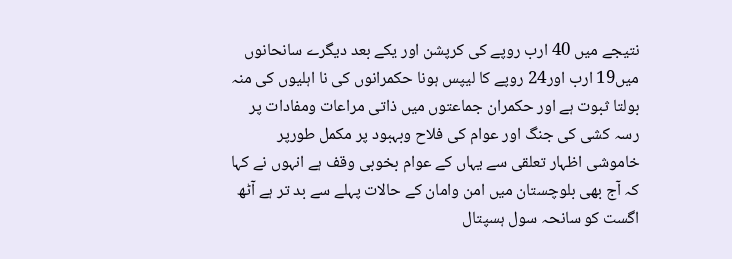نتیجے میں 40 ارب روپے کی کرپشن اور یکے بعد دیگرے سانحانوں میں19 ارب اور24 روپے کا لیپس ہونا حکمرانوں کی نا اہلیوں کی منہ بولتا ثبوت ہے اور حکمران جماعتوں میں ذاتی مراعات ومفادات پر رسہ کشی کی جنگ اور عوام کی فلاح وبہبود پر مکمل طورپر خاموشی اظہار تعلقی سے یہاں کے عوام بخوبی وقف ہے انہوں نے کہا کہ آج بھی بلوچستان میں امن وامان کے حالات پہلے سے بد تر ہے آٹھ اگست کو سانحہ سول ہسپتال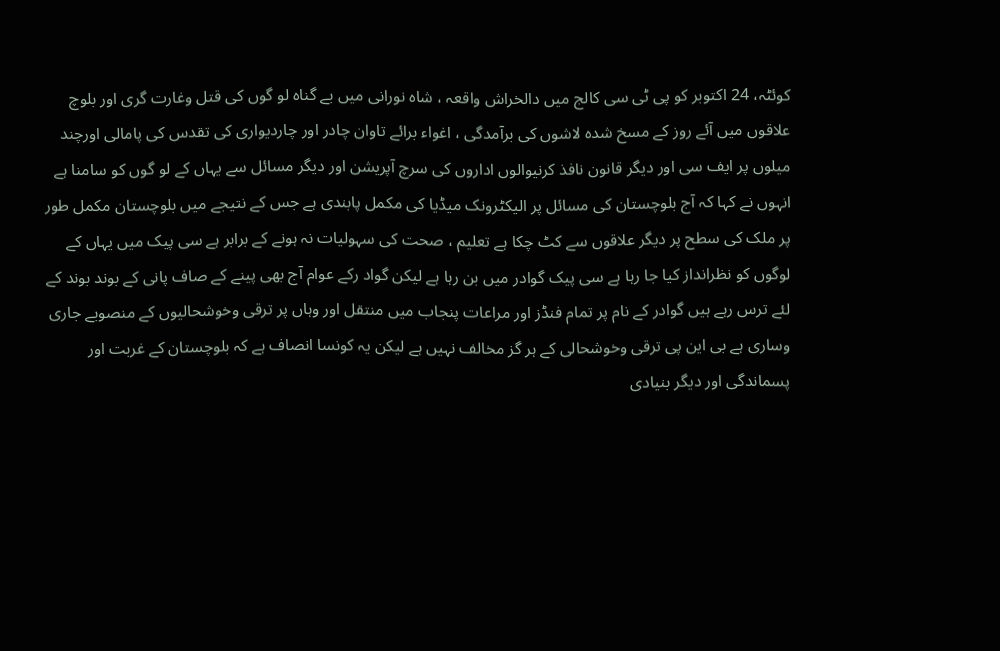کوئٹہ، 24 اکتوبر کو پی ٹی سی کالج میں دالخراش واقعہ ، شاہ نورانی میں بے گناہ لو گوں کی قتل وغارت گری اور بلوچ علاقوں میں آئے روز کے مسخ شدہ لاشوں کی برآمدگی ، اغواء برائے تاوان چادر اور چاردیواری کی تقدس کی پامالی اورچند میلوں پر ایف سی اور دیگر قانون نافذ کرنیوالوں اداروں کی سرچ آپریشن اور دیگر مسائل سے یہاں کے لو گوں کو سامنا ہے انہوں نے کہا کہ آج بلوچستان کی مسائل پر الیکٹرونک میڈیا کی مکمل پابندی ہے جس کے نتیجے میں بلوچستان مکمل طور پر ملک کی سطح پر دیگر علاقوں سے کٹ چکا ہے تعلیم ، صحت کی سہولیات نہ ہونے کے برابر ہے سی پیک میں یہاں کے لوگوں کو نظرانداز کیا جا رہا ہے سی پیک گوادر میں بن رہا ہے لیکن گواد رکے عوام آج بھی پینے کے صاف پانی کے بوند بوند کے لئے ترس رہے ہیں گوادر کے نام پر تمام فنڈز اور مراعات پنجاب میں منتقل اور وہاں پر ترقی وخوشحالیوں کے منصوبے جاری وساری ہے بی این پی ترقی وخوشحالی کے ہر گز مخالف نہیں ہے لیکن یہ کونسا انصاف ہے کہ بلوچستان کے غربت اور پسماندگی اور دیگر بنیادی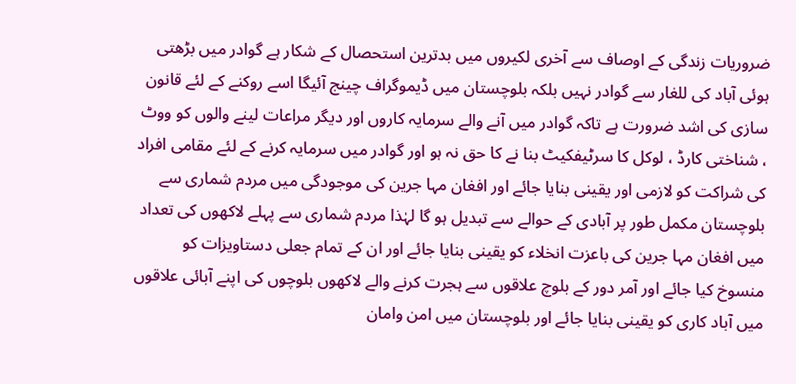ضروریات زندگی کے اوصاف سے آخری لکیروں میں بدترین استحصال کے شکار ہے گوادر میں بڑھتی ہوئی آباد کی للغار سے گوادر نہیں بلکہ بلوچستان میں ڈیموگراف چینج آئیگا اسے روکنے کے لئے قانون سازی کی اشد ضرورت ہے تاکہ گوادر میں آنے والے سرمایہ کاروں اور دیگر مراعات لینے والوں کو ووٹ ، شناختی کارڈ ، لوکل کا سرٹیفکیٹ بنا نے کا حق نہ ہو اور گوادر میں سرمایہ کرنے کے لئے مقامی افراد کی شراکت کو لازمی اور یقینی بنایا جائے اور افغان مہا جرین کی موجودگی میں مردم شماری سے بلوچستان مکمل طور پر آبادی کے حوالے سے تبدیل ہو گا لہٰذا مردم شماری سے پہلے لاکھوں کی تعداد میں افغان مہا جرین کی باعزت انخلاء کو یقینی بنایا جائے اور ان کے تمام جعلی دستاویزات کو منسوخ کیا جائے اور آمر دور کے بلوچ علاقوں سے ہجرت کرنے والے لاکھوں بلوچوں کی اپنے آبائی علاقوں میں آباد کاری کو یقینی بنایا جائے اور بلوچستان میں امن وامان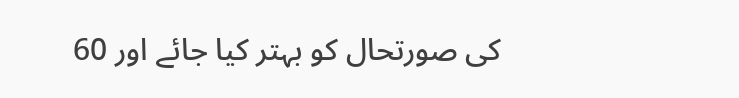کی صورتحال کو بہتر کیا جائے اور 60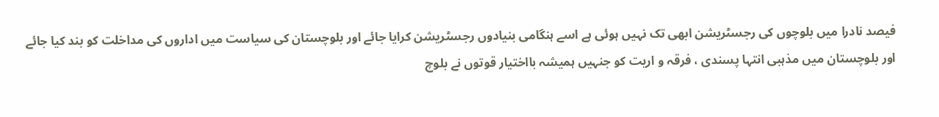فیصد نادرا میں بلوچوں کی رجسٹریشن ابھی تک نہیں ہوئی ہے اسے ہنگامی بنیادوں رجسٹریشن کرایا جائے اور بلوچستان کی سیاست میں اداروں کی مداخلت کو بند کیا جائے اور بلوچستان میں مذہبی انتہا پسندی ، فرقہ و اریت کو جنہیں ہمیشہ بااختیار قوتوں نے بلوچ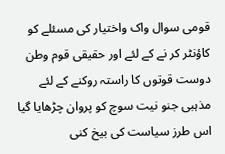قومی سوال واک واختیار کی مسئلے کو کاؤنٹر کر نے کے لئے اور حقیقی قوم وطن دوست قوتوں کا راستہ روکنے کے لئے مذہبی جنو نیت سوچ کو پروان چڑھایا گیا اس طرز سیاست کی بیخ کنی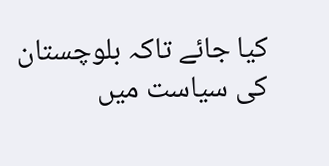کیا جائے تاکہ بلوچستان کی سیاست میں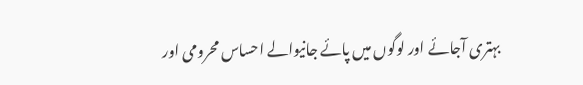بہتری آجائے اور لوگوں میں پائے جانیوالے احساس محرومی اور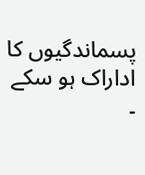پسماندگیوں کا اداراک ہو سکے ۔